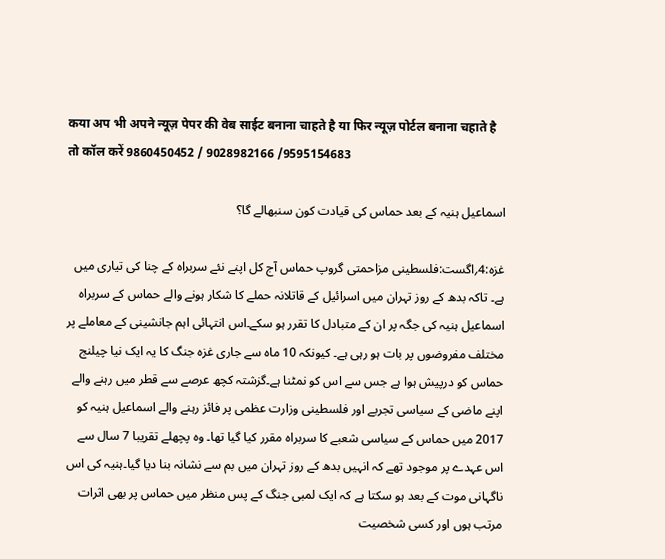कया अप भी अपने न्यूज़ पेपर की वेब साईट बनाना चाहते है या फिर न्यूज़ पोर्टल बनाना चहाते है तो कॉल करें 9860450452 / 9028982166 /9595154683

اسماعیل ہنیہ کے بعد حماس کی قیادت کون سنبھالے گا؟

غزہ:4؍اگست:فلسطینی مزاحمتی گروپ حماس آج کل اپنے نئے سربراہ کے چنا کی تیاری میں ہے۔ تاکہ بدھ کے روز تہران میں اسرائیل کے قاتلانہ حملے کا شکار ہونے والے حماس کے سربراہ اسماعیل ہنیہ کی جگہ پر ان کے متبادل کا تقرر ہو سکے۔اس انتہائی اہم جانشینی کے معاملے پر مختلف مفروضوں پر بات ہو رہی ہے۔ کیونکہ 10 ماہ سے جاری غزہ جنگ کا یہ ایک نیا چیلنج حماس کو درپیش ہوا ہے جس سے اس کو نمٹنا ہے۔گزشتہ کچھ عرصے سے قطر میں رہنے والے اپنے ماضی کے سیاسی تجربے اور فلسطینی وزارت عظمی پر فائز رہنے والے اسماعیل ہنیہ کو 2017 میں حماس کے سیاسی شعبے کا سربراہ مقرر کیا گیا تھا۔ وہ پچھلے تقریبا 7 سال سے اس عہدے پر موجود تھے کہ انہیں بدھ کے روز تہران میں بم سے نشانہ بنا دیا گیا۔ہنیہ کی اس ناگہانی موت کے بعد ہو سکتا ہے کہ ایک لمبی جنگ کے پس منظر میں حماس پر بھی اثرات مرتب ہوں اور کسی شخصیت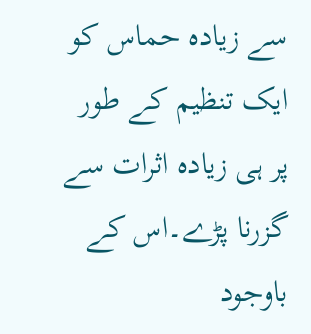سے زیادہ حماس کو ایک تنظیم کے طور پر ہی زیادہ اثرات سے گزرنا پڑے۔اس کے باوجود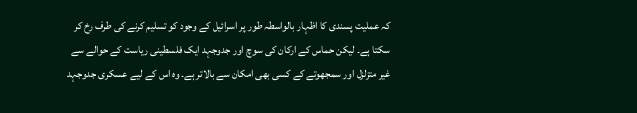کہ عملیت پسندی کا اظہار بالواسطہ طور پر اسرائیل کے وجود کو تسلیم کرنے کی طرف رخ کر سکتا ہے۔ لیکن حماس کے ارکان کی سوچ اور جدوجہد ایک فلسطینی ریاست کے حوالے سے غیر متزلزل اور سمجھوتے کے کسی بھی امکان سے بالاتر ہے۔ وہ اس کے لیے عسکری جدوجہد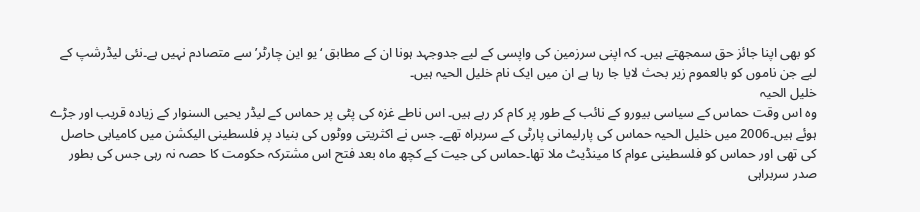کو بھی اپنا جائز حق سمجھتے ہیں۔ کہ اپنی سرزمین کی واپسی کے لیے جدوجہد ہونا ان کے مطابق ‘یو این چارٹر’ سے متصادم نہیں ہے۔نئی لیڈرشپ کے لیے جن ناموں کو بالعموم زیر بحث لایا جا رہا ہے ان میں ایک نام خلیل الحیہ ہیں۔
خلیل الحیہ
وہ اس وقت حماس کے سیاسی بیورو کے نائب کے طور پر کام کر رہے ہیں۔ اس ناطے غزہ کی پٹی پر حماس کے لیڈر یحیی السنوار کے زیادہ قریب اور جڑے ہوئے ہیں۔2006 میں خلیل الحیہ حماس کی پارلیمانی پارٹی کے سربراہ تھے۔ جس نے اکثریتی ووٹوں کی بنیاد پر فلسطینی الیکشن میں کامیابی حاصل کی تھی اور حماس کو فلسطینی عوام کا مینڈیٹ ملا تھا۔حماس کی جیت کے کچھ ماہ بعد فتح اس مشترکہ حکومت کا حصہ نہ رہی جس کی بطور صدر سربراہی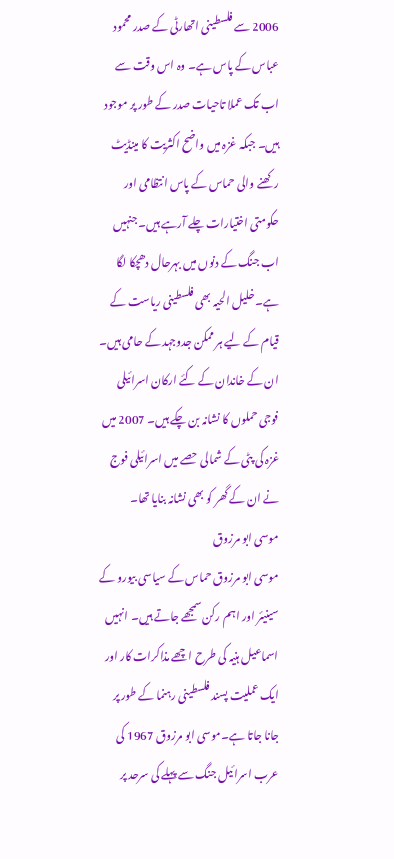2006 سے فلسطینی اتھارٹی کے صدر محمود عباس کے پاس ہے۔ وہ اس وقت سے اب تک عملا تاحیات صدر کے طور پر موجود ہیں۔ جبکہ غزہ میں واضح اکثریت کا مینڈیٹ رکھنے والی حماس کے پاس انتظامی اور حکومتی اختیارات چلے آرہے ہیں۔ جنہیں اب جنگ کے دنوں میں بہرحال دھچکا لگا ہے۔خلیل الحیہ بھی فلسطینی ریاست کے قیام کے لیے ہر ممکن جدوجہد کے حامی ہیں۔ ان کے خاندان کے کئے ارکان اسرائیلی فوجی حملوں کا نشانہ بن چکے ہیں۔ 2007 میں غزہ کی پٹی کے شمالی حصے میں اسرائیلی فوج نے ان کے گھر کو بھی نشانہ بنایا تھا۔
موسی ابو مرزوق
موسی ابو مرزوق حماس کے سیاسی بیورو کے سینیئر اور اہم رکن سمجھے جاتے ہیں۔ انہیں اسماعیل ہنیہ کی طرح اچھے مذاکرات کار اور ایک عملیت پسند فلسطینی رہنما کے طور پر جانا جاتا ہے۔موسی ابو مرزوق 1967 کی عرب اسرائیل جنگ سے پہلے کی سرحد پر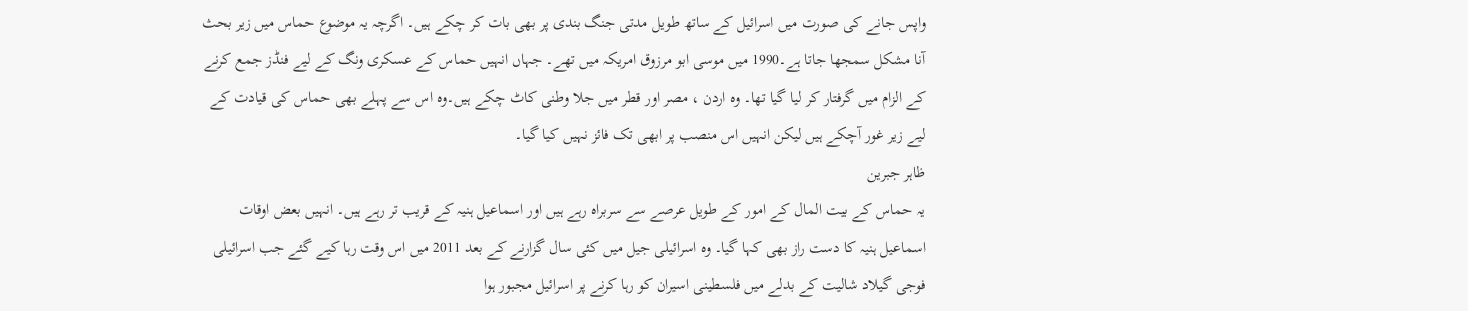واپس جانے کی صورت میں اسرائیل کے ساتھ طویل مدتی جنگ بندی پر بھی بات کر چکے ہیں۔ اگرچہ یہ موضوع حماس میں زیر بحث آنا مشکل سمجھا جاتا ہے۔1990 میں موسی ابو مرزوق امریکہ میں تھے۔ جہاں انہیں حماس کے عسکری ونگ کے لیے فنڈز جمع کرنے کے الزام میں گرفتار کر لیا گیا تھا۔ وہ اردن ، مصر اور قطر میں جلا وطنی کاٹ چکے ہیں۔وہ اس سے پہلے بھی حماس کی قیادت کے لیے زیر غور آچکے ہیں لیکن انہیں اس منصب پر ابھی تک فائز نہیں کیا گیا۔
ظاہر جبرین
یہ حماس کے بیت المال کے امور کے طویل عرصے سے سربراہ رہے ہیں اور اسماعیل ہنیہ کے قریب تر رہے ہیں۔ انہیں بعض اوقات اسماعیل ہنیہ کا دست راز بھی کہا گیا۔ وہ اسرائیلی جیل میں کئی سال گزارنے کے بعد 2011 میں اس وقت رہا کیے گئے جب اسرائیلی فوجی گیلاد شالیت کے بدلے میں فلسطینی اسیران کو رہا کرنے پر اسرائیل مجبور ہوا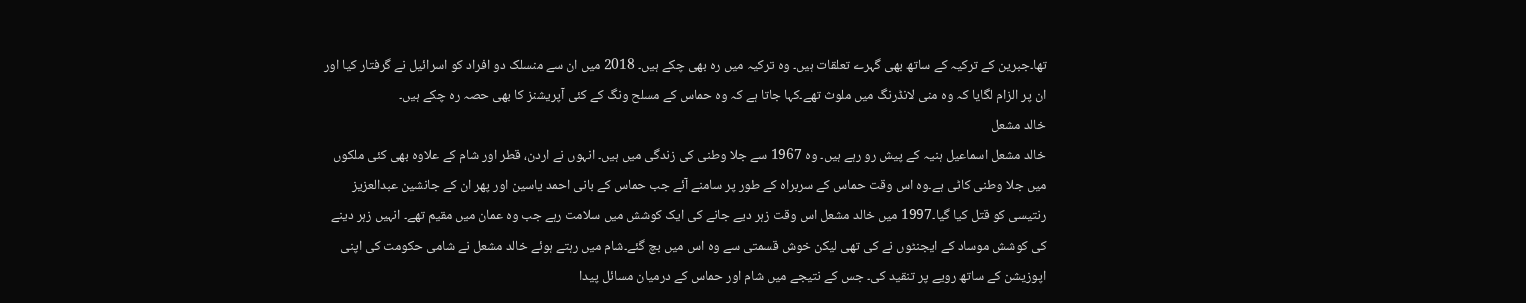تھا۔جبرین کے ترکیہ کے ساتھ بھی گہرے تعلقات ہیں۔ وہ ترکیہ میں رہ بھی چکے ہیں۔ 2018 میں ان سے منسلک دو افراد کو اسرائیل نے گرفتار کیا اور ان پر الزام لگایا کہ وہ منی لانڈرنگ میں ملوث تھے۔کہا جاتا ہے کہ وہ حماس کے مسلح ونگ کے کئی آپریشنز کا بھی حصہ رہ چکے ہیں۔
خالد مشعل
خالد مشعل اسماعیل ہنیہ کے پیش رو رہے ہیں۔ وہ 1967 سے جلا وطنی کی زندگی میں ہیں۔ انہوں نے اردن، قطر اور شام کے علاوہ بھی کئی ملکوں میں جلا وطنی کاٹی ہے۔وہ اس وقت حماس کے سربراہ کے طور پر سامنے آئے جب حماس کے بانی احمد یاسین اور پھر ان کے جانشین عبدالعزیز رنتیسی کو قتل کیا گیا۔1997 میں خالد مشعل اس وقت زہر دیے جانے کی ایک کوشش میں سلامت رہے جب وہ عمان میں مقیم تھے۔ انہیں زہر دینے کی کوشش موساد کے ایجنٹوں نے کی تھی لیکن خوش قسمتی سے وہ اس میں بچ گئے۔شام میں رہتے ہوئے خالد مشعل نے شامی حکومت کی اپنی اپوزیشن کے ساتھ رویے پر تنقید کی۔ جس کے نتیجے میں شام اور حماس کے درمیان مسائل پیدا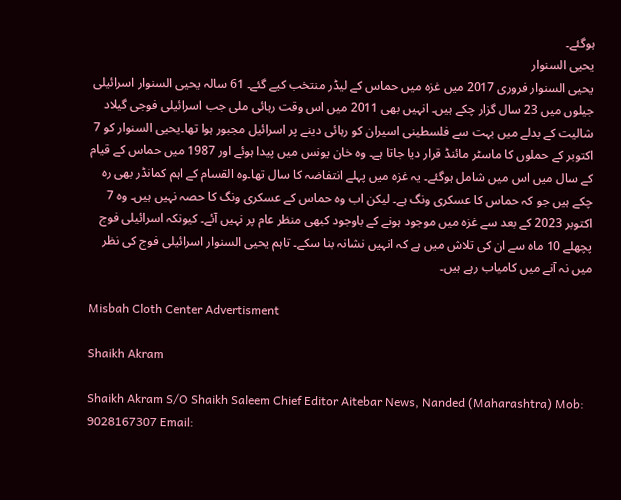ہوگئے۔
یحیی السنوار
یحیی السنوار فروری 2017 میں غزہ میں حماس کے لیڈر منتخب کیے گئے۔ 61 سالہ یحیی السنوار اسرائیلی جیلوں میں 23 سال گزار چکے ہیں۔ انہیں بھی 2011 میں اس وقت رہائی ملی جب اسرائیلی فوجی گیلاد شالیت کے بدلے میں بہت سے فلسطینی اسیران کو رہائی دینے پر اسرائیل مجبور ہوا تھا۔یحیی السنوار کو 7 اکتوبر کے حملوں کا ماسٹر مائنڈ قرار دیا جاتا ہے۔ وہ خان یونس میں پیدا ہوئے اور 1987 میں حماس کے قیام کے سال میں اس میں شامل ہوگئے۔ یہ غزہ میں پہلے انتفاضہ کا سال تھا۔وہ القسام کے اہم کمانڈر بھی رہ چکے ہیں جو کہ حماس کا عسکری ونگ ہے۔ لیکن اب وہ حماس کے عسکری ونگ کا حصہ نہیں ہیں۔ وہ 7 اکتوبر 2023 کے بعد سے غزہ میں موجود ہونے کے باوجود کبھی منظر عام پر نہیں آئے۔ کیونکہ اسرائیلی فوج پچھلے 10 ماہ سے ان کی تلاش میں ہے کہ انہیں نشانہ بنا سکے۔ تاہم یحیی السنوار اسرائیلی فوج کی نظر میں نہ آنے میں کامیاب رہے ہیں۔

Misbah Cloth Center Advertisment

Shaikh Akram

Shaikh Akram S/O Shaikh Saleem Chief Editor Aitebar News, Nanded (Maharashtra) Mob: 9028167307 Email: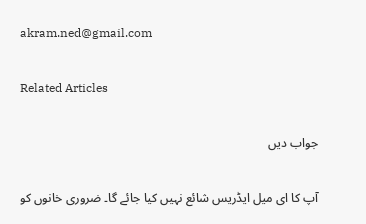akram.ned@gmail.com

Related Articles

جواب دیں

آپ کا ای میل ایڈریس شائع نہیں کیا جائے گا۔ ضروری خانوں کو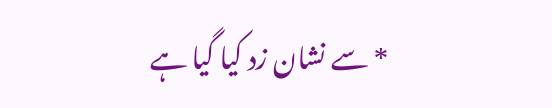* سے نشان زد کیا گیا ہے